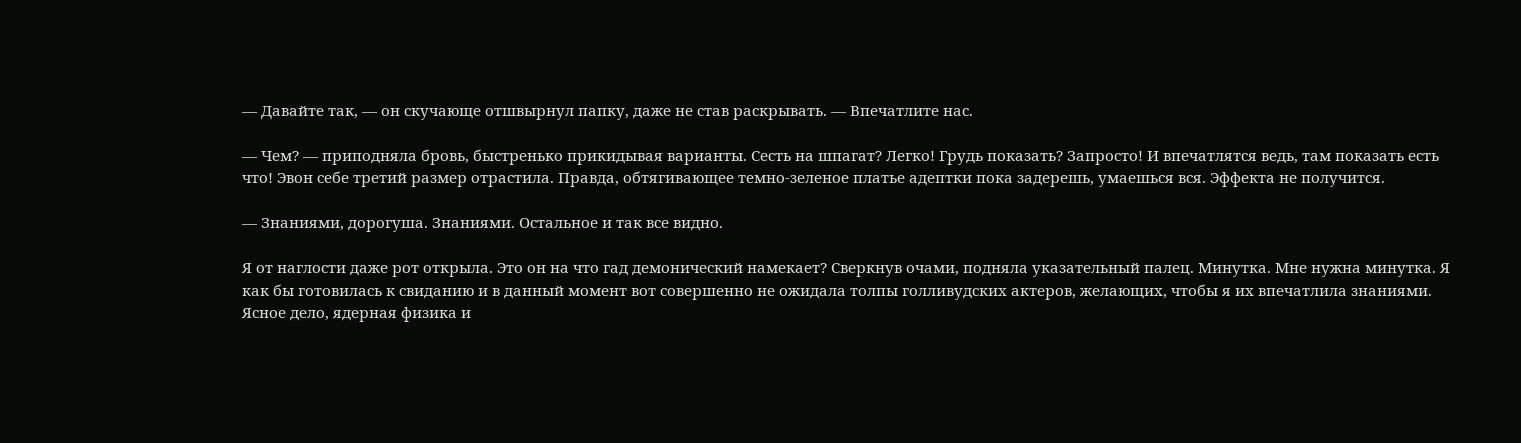— Давайте так, — он скучающе отшвырнул папку, даже не став раскрывать. — Впечатлите нас.

— Чем? — приподняла бровь, быстренько прикидывая варианты. Сесть на шпагат? Легко! Грудь показать? Запросто! И впечатлятся ведь, там показать есть что! Эвон себе третий размер отрастила. Правда, обтягивающее темно-зеленое платье адептки пока задерешь, умаешься вся. Эффекта не получится.

— Знаниями, дорогуша. Знаниями. Остальное и так все видно.

Я от наглости даже рот открыла. Это он на что гад демонический намекает? Сверкнув очами, подняла указательный палец. Минутка. Мне нужна минутка. Я как бы готовилась к свиданию и в данный момент вот совершенно не ожидала толпы голливудских актеров, желающих, чтобы я их впечатлила знаниями. Ясное дело, ядерная физика и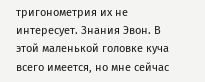тригонометрия их не интересует. Знания Эвон. В этой маленькой головке куча всего имеется, но мне сейчас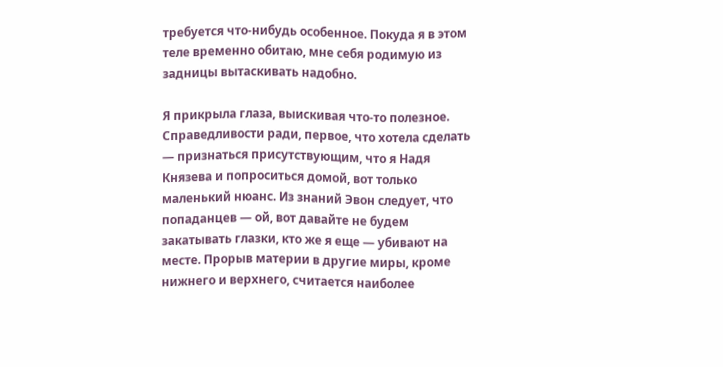требуется что-нибудь особенное. Покуда я в этом теле временно обитаю, мне себя родимую из задницы вытаскивать надобно.

Я прикрыла глаза, выискивая что-то полезное. Справедливости ради, первое, что хотела сделать — признаться присутствующим, что я Надя Князева и попроситься домой, вот только маленький нюанс. Из знаний Эвон следует, что попаданцев — ой, вот давайте не будем закатывать глазки, кто же я еще — убивают на месте. Прорыв материи в другие миры, кроме нижнего и верхнего, считается наиболее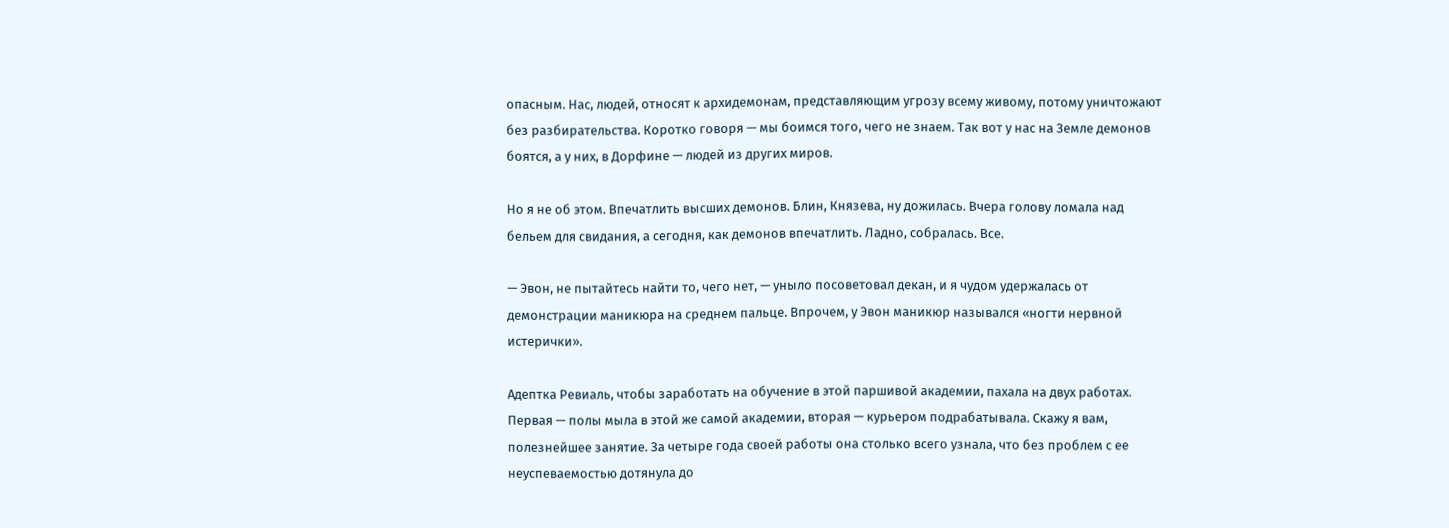опасным. Нас, людей, относят к архидемонам, представляющим угрозу всему живому, потому уничтожают без разбирательства. Коротко говоря — мы боимся того, чего не знаем. Так вот у нас на Земле демонов боятся, а у них, в Дорфине — людей из других миров.

Но я не об этом. Впечатлить высших демонов. Блин, Князева, ну дожилась. Вчера голову ломала над бельем для свидания, а сегодня, как демонов впечатлить. Ладно, собралась. Все.

— Эвон, не пытайтесь найти то, чего нет, — уныло посоветовал декан, и я чудом удержалась от демонстрации маникюра на среднем пальце. Впрочем, у Эвон маникюр назывался «ногти нервной истерички».

Адептка Ревиаль, чтобы заработать на обучение в этой паршивой академии, пахала на двух работах. Первая — полы мыла в этой же самой академии, вторая — курьером подрабатывала. Скажу я вам, полезнейшее занятие. За четыре года своей работы она столько всего узнала, что без проблем с ее неуспеваемостью дотянула до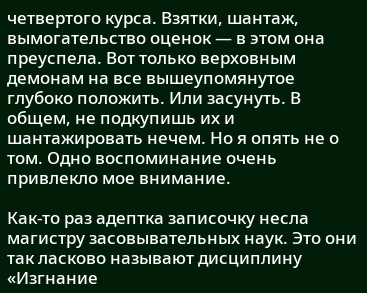четвертого курса. Взятки, шантаж, вымогательство оценок — в этом она преуспела. Вот только верховным демонам на все вышеупомянутое глубоко положить. Или засунуть. В общем, не подкупишь их и шантажировать нечем. Но я опять не о том. Одно воспоминание очень привлекло мое внимание.

Как-то раз адептка записочку несла магистру засовывательных наук. Это они так ласково называют дисциплину «Изгнание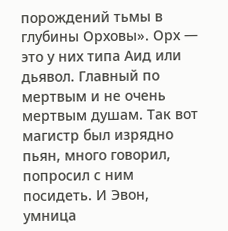порождений тьмы в глубины Орховы». Орх — это у них типа Аид или дьявол. Главный по мертвым и не очень мертвым душам. Так вот магистр был изрядно пьян, много говорил, попросил с ним посидеть. И Эвон, умница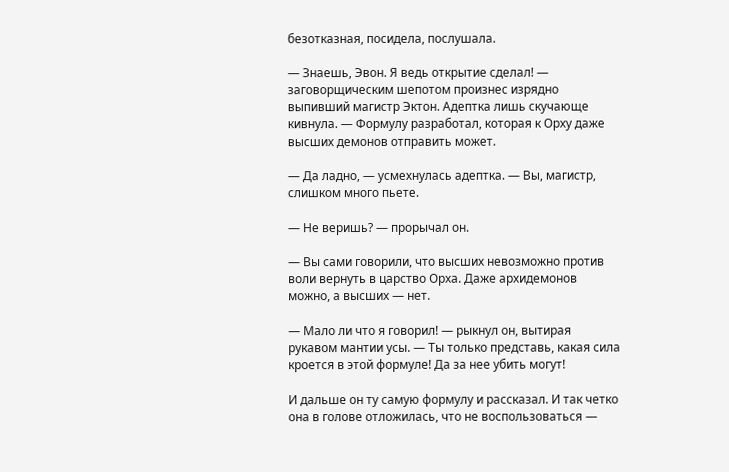безотказная, посидела, послушала.

— Знаешь, Эвон. Я ведь открытие сделал! — заговорщическим шепотом произнес изрядно выпивший магистр Эктон. Адептка лишь скучающе кивнула. — Формулу разработал, которая к Орху даже высших демонов отправить может.

— Да ладно, — усмехнулась адептка. — Вы, магистр, слишком много пьете.

— Не веришь? — прорычал он.

— Вы сами говорили, что высших невозможно против воли вернуть в царство Орха. Даже архидемонов можно, а высших — нет.

— Мало ли что я говорил! — рыкнул он, вытирая рукавом мантии усы. — Ты только представь, какая сила кроется в этой формуле! Да за нее убить могут!

И дальше он ту самую формулу и рассказал. И так четко она в голове отложилась, что не воспользоваться —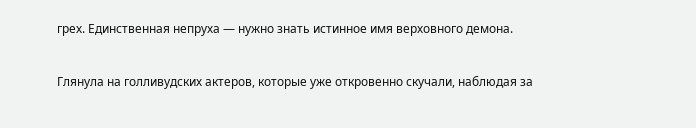грех. Единственная непруха — нужно знать истинное имя верховного демона.

Глянула на голливудских актеров, которые уже откровенно скучали, наблюдая за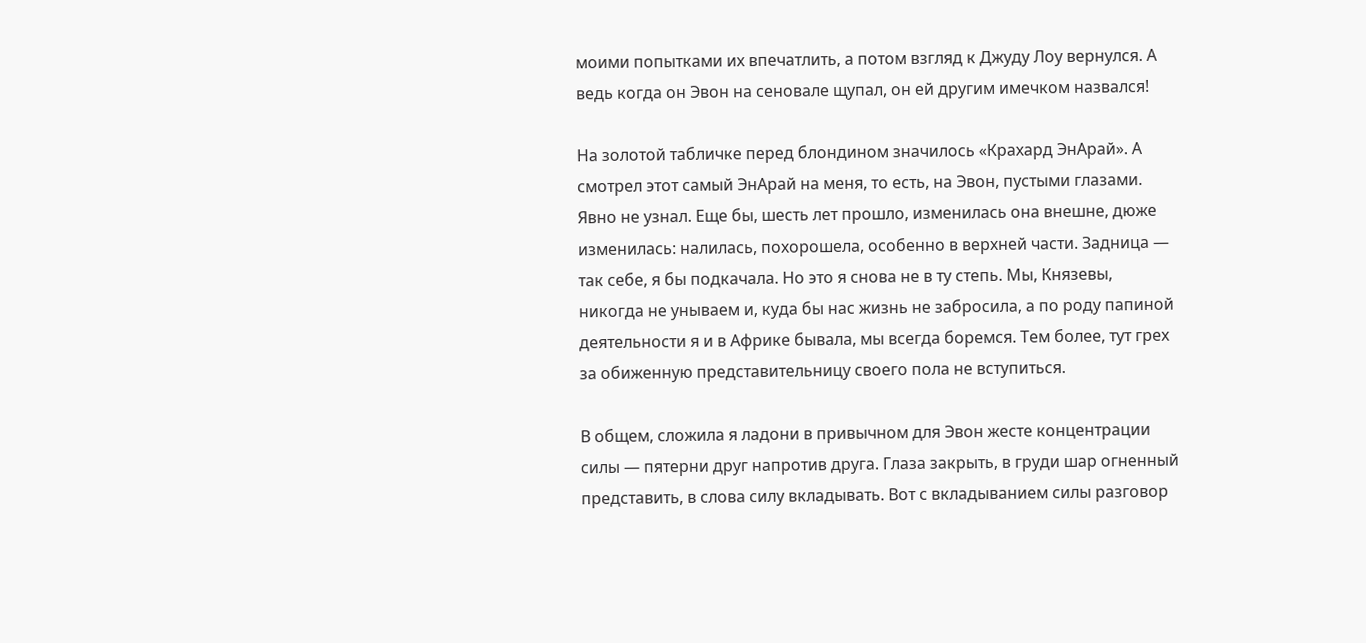моими попытками их впечатлить, а потом взгляд к Джуду Лоу вернулся. А ведь когда он Эвон на сеновале щупал, он ей другим имечком назвался!

На золотой табличке перед блондином значилось «Крахард ЭнАрай». А смотрел этот самый ЭнАрай на меня, то есть, на Эвон, пустыми глазами. Явно не узнал. Еще бы, шесть лет прошло, изменилась она внешне, дюже изменилась: налилась, похорошела, особенно в верхней части. Задница — так себе, я бы подкачала. Но это я снова не в ту степь. Мы, Князевы, никогда не унываем и, куда бы нас жизнь не забросила, а по роду папиной деятельности я и в Африке бывала, мы всегда боремся. Тем более, тут грех за обиженную представительницу своего пола не вступиться.

В общем, сложила я ладони в привычном для Эвон жесте концентрации силы — пятерни друг напротив друга. Глаза закрыть, в груди шар огненный представить, в слова силу вкладывать. Вот с вкладыванием силы разговор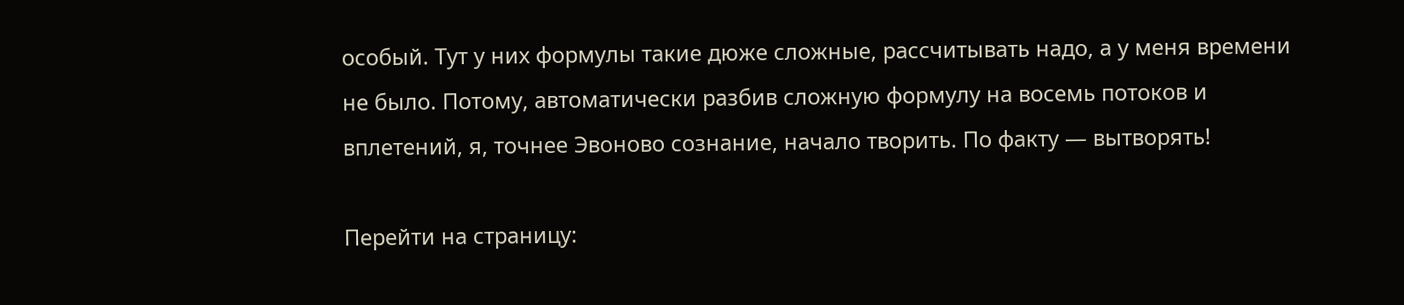особый. Тут у них формулы такие дюже сложные, рассчитывать надо, а у меня времени не было. Потому, автоматически разбив сложную формулу на восемь потоков и вплетений, я, точнее Эвоново сознание, начало творить. По факту — вытворять!

Перейти на страницу: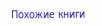Похожие книги